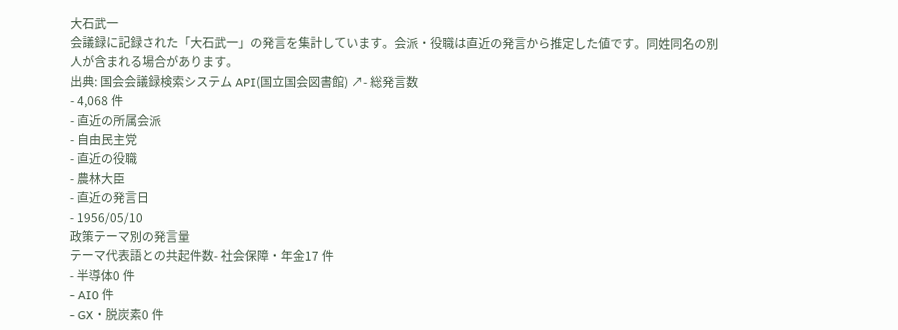大石武一
会議録に記録された「大石武一」の発言を集計しています。会派・役職は直近の発言から推定した値です。同姓同名の別人が含まれる場合があります。
出典: 国会会議録検索システム API(国立国会図書館) ↗- 総発言数
- 4,068 件
- 直近の所属会派
- 自由民主党
- 直近の役職
- 農林大臣
- 直近の発言日
- 1956/05/10
政策テーマ別の発言量
テーマ代表語との共起件数- 社会保障・年金17 件
- 半導体0 件
- AI0 件
- GX・脱炭素0 件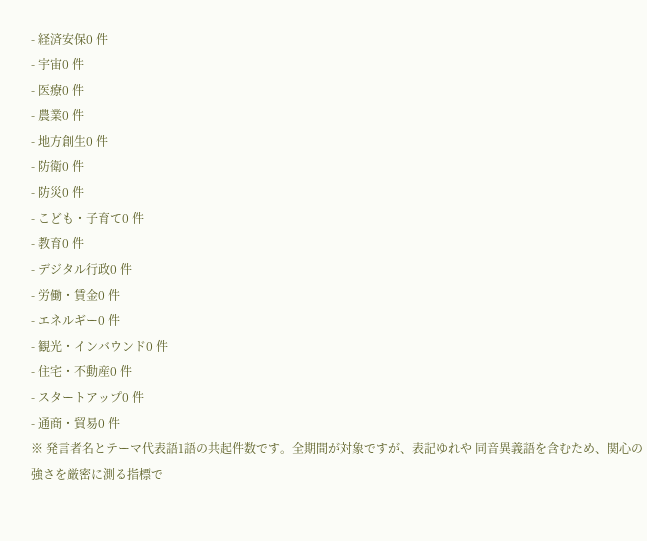- 経済安保0 件
- 宇宙0 件
- 医療0 件
- 農業0 件
- 地方創生0 件
- 防衛0 件
- 防災0 件
- こども・子育て0 件
- 教育0 件
- デジタル行政0 件
- 労働・賃金0 件
- エネルギー0 件
- 観光・インバウンド0 件
- 住宅・不動産0 件
- スタートアップ0 件
- 通商・貿易0 件
※ 発言者名とテーマ代表語1語の共起件数です。全期間が対象ですが、表記ゆれや 同音異義語を含むため、関心の強さを厳密に測る指標で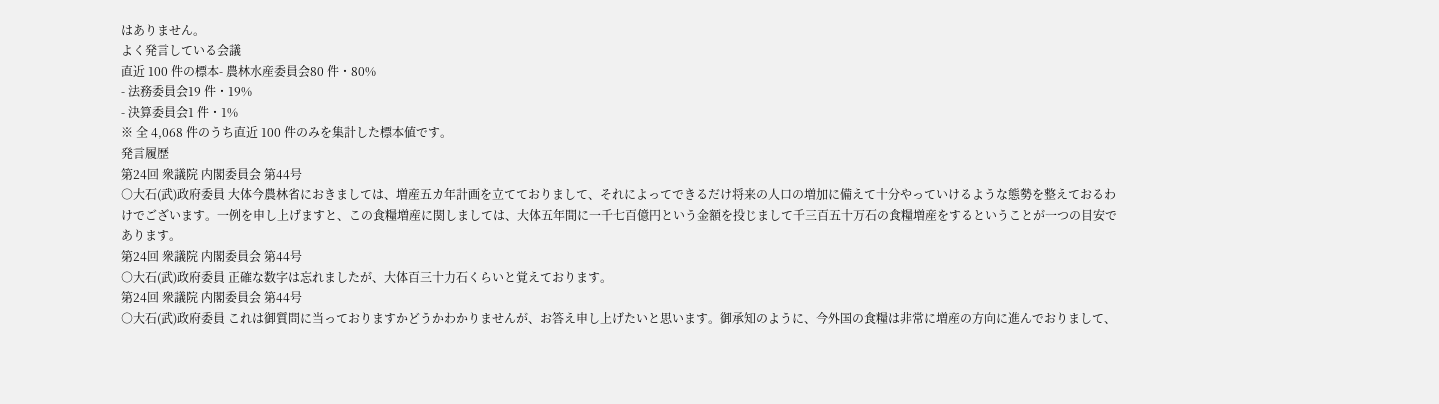はありません。
よく発言している会議
直近 100 件の標本- 農林水産委員会80 件・80%
- 法務委員会19 件・19%
- 決算委員会1 件・1%
※ 全 4,068 件のうち直近 100 件のみを集計した標本値です。
発言履歴
第24回 衆議院 内閣委員会 第44号
○大石(武)政府委員 大体今農林省におきましては、増産五カ年計画を立てておりまして、それによってできるだけ将来の人口の増加に備えて十分やっていけるような態勢を整えておるわけでございます。一例を申し上げますと、この食糧増産に関しましては、大体五年間に一千七百億円という金額を投じまして千三百五十万石の食糧増産をするということが一つの目安であります。
第24回 衆議院 内閣委員会 第44号
○大石(武)政府委員 正確な数字は忘れましたが、大体百三十力石くらいと覚えております。
第24回 衆議院 内閣委員会 第44号
○大石(武)政府委員 これは御質問に当っておりますかどうかわかりませんが、お答え申し上げたいと思います。御承知のように、今外国の食糧は非常に増産の方向に進んでおりまして、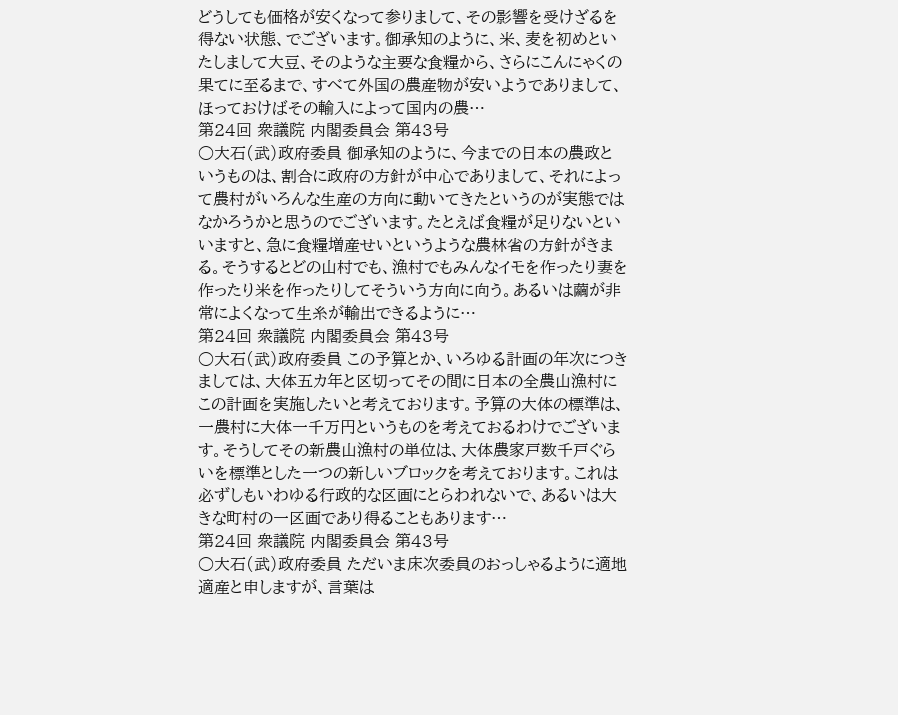どうしても価格が安くなって参りまして、その影響を受けざるを得ない状態、でございます。御承知のように、米、麦を初めといたしまして大豆、そのような主要な食糧から、さらにこんにゃくの果てに至るまで、すべて外国の農産物が安いようでありまして、ほっておけばその輸入によって国内の農…
第24回 衆議院 内閣委員会 第43号
○大石(武)政府委員 御承知のように、今までの日本の農政というものは、割合に政府の方針が中心でありまして、それによって農村がいろんな生産の方向に動いてきたというのが実態ではなかろうかと思うのでございます。たとえば食糧が足りないといいますと、急に食糧増産せいというような農林省の方針がきまる。そうするとどの山村でも、漁村でもみんなイモを作ったり妻を作ったり米を作ったりしてそういう方向に向う。あるいは繭が非常によくなって生糸が輸出できるように…
第24回 衆議院 内閣委員会 第43号
○大石(武)政府委員 この予算とか、いろゆる計画の年次につきましては、大体五カ年と区切ってその間に日本の全農山漁村にこの計画を実施したいと考えております。予算の大体の標準は、一農村に大体一千万円というものを考えておるわけでございます。そうしてその新農山漁村の単位は、大体農家戸数千戸ぐらいを標準とした一つの新しいブロックを考えております。これは必ずしもいわゆる行政的な区画にとらわれないで、あるいは大きな町村の一区画であり得ることもあります…
第24回 衆議院 内閣委員会 第43号
○大石(武)政府委員 ただいま床次委員のおっしゃるように適地適産と申しますが、言葉は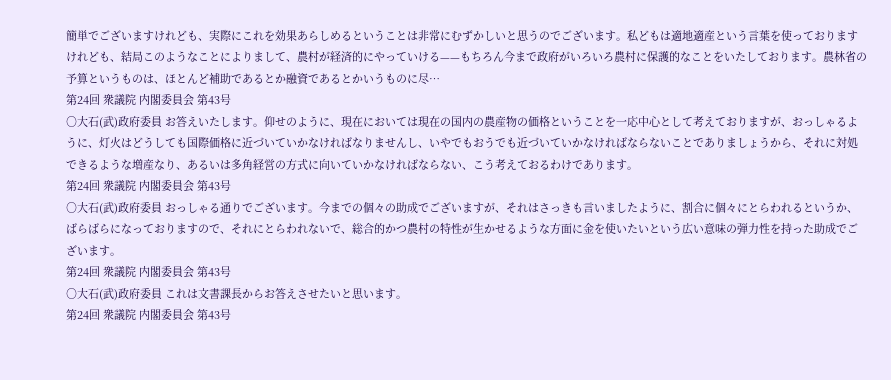簡単でございますけれども、実際にこれを効果あらしめるということは非常にむずかしいと思うのでございます。私どもは適地適産という言葉を使っておりますけれども、結局このようなことによりまして、農村が経済的にやっていける——もちろん今まで政府がいろいろ農村に保護的なことをいたしております。農林省の予算というものは、ほとんど補助であるとか融資であるとかいうものに尽…
第24回 衆議院 内閣委員会 第43号
○大石(武)政府委員 お答えいたします。仰せのように、現在においては現在の国内の農産物の価格ということを一応中心として考えておりますが、おっしゃるように、灯火はどうしても国際価格に近づいていかなければなりませんし、いやでもおうでも近づいていかなければならないことでありましょうから、それに対処できるような増産なり、あるいは多角経営の方式に向いていかなければならない、こう考えておるわけであります。
第24回 衆議院 内閣委員会 第43号
○大石(武)政府委員 おっしゃる通りでございます。今までの個々の助成でございますが、それはさっきも言いましたように、割合に個々にとらわれるというか、ばらばらになっておりますので、それにとらわれないで、総合的かつ農村の特性が生かせるような方面に金を使いたいという広い意味の弾力性を持った助成でございます。
第24回 衆議院 内閣委員会 第43号
○大石(武)政府委員 これは文書課長からお答えさせたいと思います。
第24回 衆議院 内閣委員会 第43号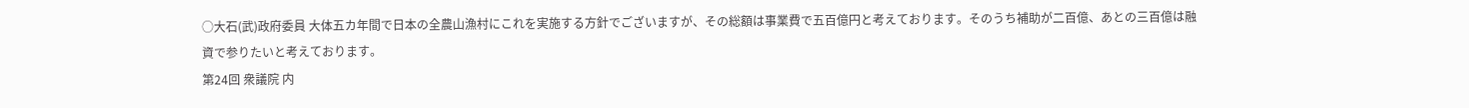○大石(武)政府委員 大体五カ年間で日本の全農山漁村にこれを実施する方針でございますが、その総額は事業費で五百億円と考えております。そのうち補助が二百億、あとの三百億は融資で参りたいと考えております。
第24回 衆議院 内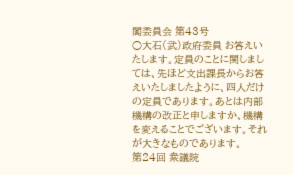閣委員会 第43号
○大石(武)政府委員 お答えいたします。定員のことに関しましては、先ほど文出課長からお答えいたしましたように、四人だけの定員であります。あとは内部機構の改正と申しますか、機構を変えることでございます。それが大きなものであります。
第24回 衆議院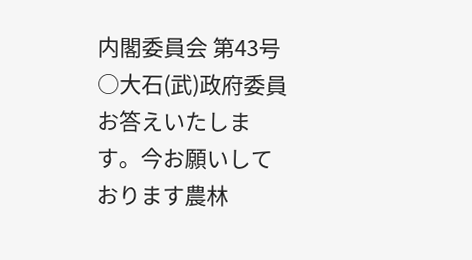内閣委員会 第43号
○大石(武)政府委員 お答えいたします。今お願いしております農林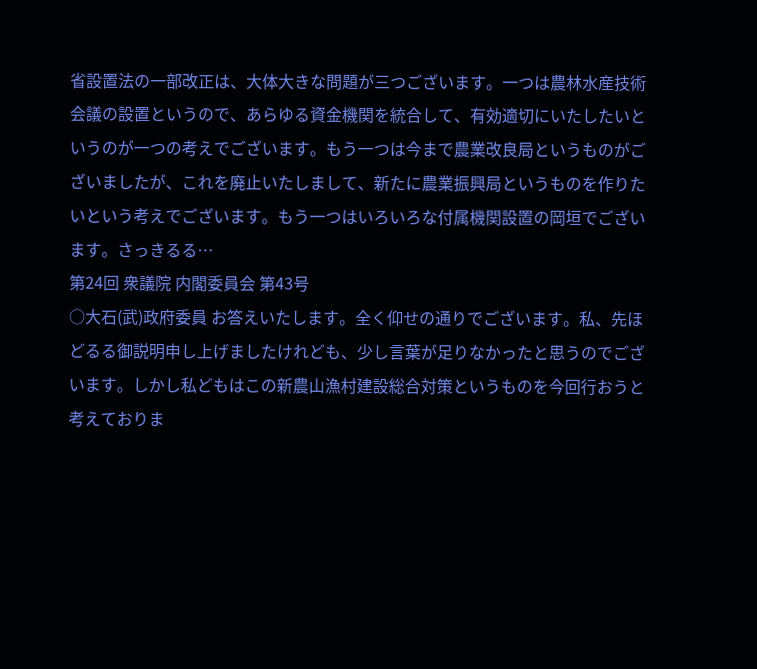省設置法の一部改正は、大体大きな問題が三つございます。一つは農林水産技術会議の設置というので、あらゆる資金機関を統合して、有効適切にいたしたいというのが一つの考えでございます。もう一つは今まで農業改良局というものがございましたが、これを廃止いたしまして、新たに農業振興局というものを作りたいという考えでございます。もう一つはいろいろな付属機関設置の岡垣でございます。さっきるる…
第24回 衆議院 内閣委員会 第43号
○大石(武)政府委員 お答えいたします。全く仰せの通りでございます。私、先ほどるる御説明申し上げましたけれども、少し言葉が足りなかったと思うのでございます。しかし私どもはこの新農山漁村建設総合対策というものを今回行おうと考えておりま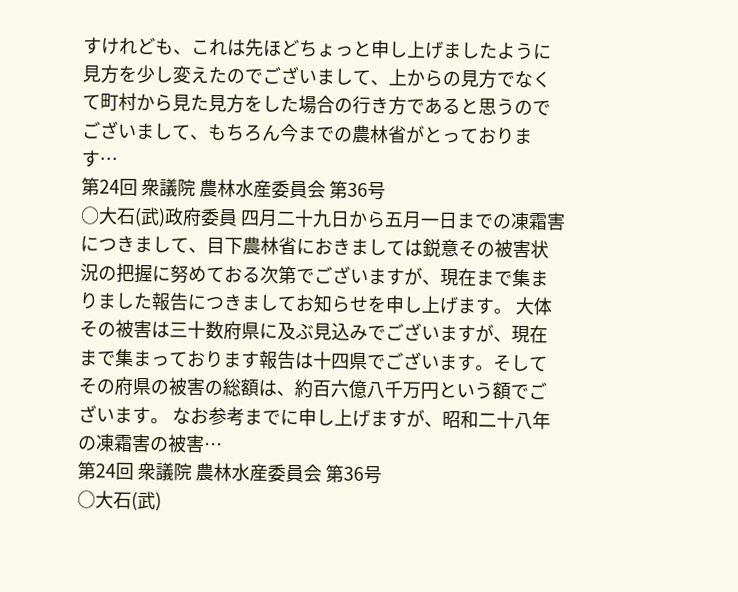すけれども、これは先ほどちょっと申し上げましたように見方を少し変えたのでございまして、上からの見方でなくて町村から見た見方をした場合の行き方であると思うのでございまして、もちろん今までの農林省がとっております…
第24回 衆議院 農林水産委員会 第36号
○大石(武)政府委員 四月二十九日から五月一日までの凍霜害につきまして、目下農林省におきましては鋭意その被害状況の把握に努めておる次第でございますが、現在まで集まりました報告につきましてお知らせを申し上げます。 大体その被害は三十数府県に及ぶ見込みでございますが、現在まで集まっております報告は十四県でございます。そしてその府県の被害の総額は、約百六億八千万円という額でございます。 なお参考までに申し上げますが、昭和二十八年の凍霜害の被害…
第24回 衆議院 農林水産委員会 第36号
○大石(武)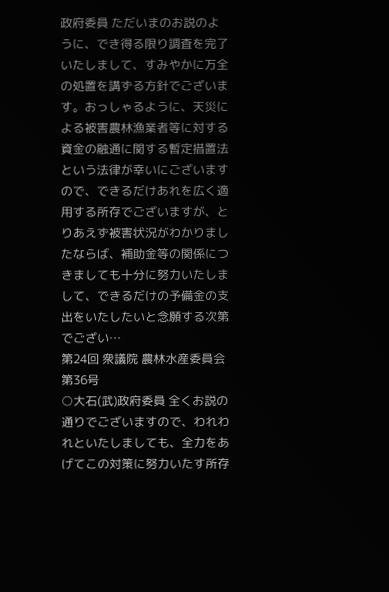政府委員 ただいまのお説のように、でき得る限り調査を完了いたしまして、すみやかに万全の処置を講ずる方針でございます。おっしゃるように、天災による被害農林漁業者等に対する資金の融通に関する暫定措置法という法律が幸いにございますので、できるだけあれを広く適用する所存でございますが、とりあえず被害状況がわかりましたならば、補助金等の関係につきましても十分に努力いたしまして、できるだけの予備金の支出をいたしたいと念願する次第でござい…
第24回 衆議院 農林水産委員会 第36号
○大石(武)政府委員 全くお説の通りでございますので、われわれといたしましても、全力をあげてこの対策に努力いたす所存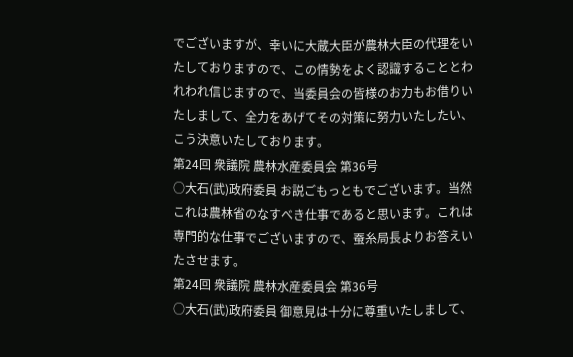でございますが、幸いに大蔵大臣が農林大臣の代理をいたしておりますので、この情勢をよく認識することとわれわれ信じますので、当委員会の皆様のお力もお借りいたしまして、全力をあげてその対策に努力いたしたい、こう決意いたしております。
第24回 衆議院 農林水産委員会 第36号
○大石(武)政府委員 お説ごもっともでございます。当然これは農林省のなすべき仕事であると思います。これは専門的な仕事でございますので、蚕糸局長よりお答えいたさせます。
第24回 衆議院 農林水産委員会 第36号
○大石(武)政府委員 御意見は十分に尊重いたしまして、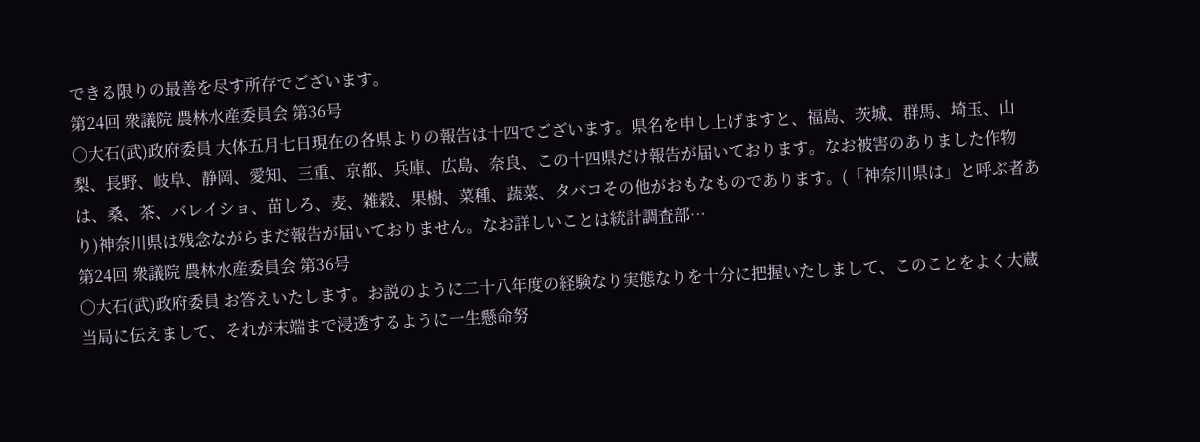できる限りの最善を尽す所存でございます。
第24回 衆議院 農林水産委員会 第36号
○大石(武)政府委員 大体五月七日現在の各県よりの報告は十四でございます。県名を申し上げますと、福島、茨城、群馬、埼玉、山梨、長野、岐阜、静岡、愛知、三重、京都、兵庫、広島、奈良、この十四県だけ報告が届いております。なお被害のありました作物は、桑、茶、バレイショ、苗しろ、麦、雑穀、果樹、菜種、蔬菜、タバコその他がおもなものであります。(「神奈川県は」と呼ぶ者あり)神奈川県は残念ながらまだ報告が届いておりません。なお詳しいことは統計調査部…
第24回 衆議院 農林水産委員会 第36号
○大石(武)政府委員 お答えいたします。お説のように二十八年度の経験なり実態なりを十分に把握いたしまして、このことをよく大蔵当局に伝えまして、それが末端まで浸透するように一生懸命努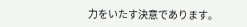力をいたす決意であります。